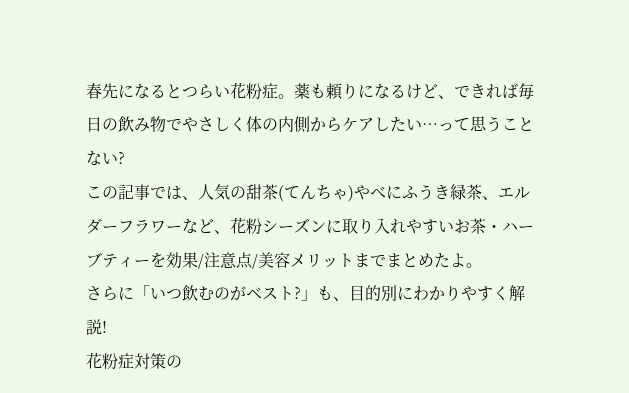春先になるとつらい花粉症。薬も頼りになるけど、できれば毎日の飲み物でやさしく体の内側からケアしたい…って思うことない?
この記事では、人気の甜茶(てんちゃ)やべにふうき緑茶、エルダーフラワーなど、花粉シーズンに取り入れやすいお茶・ハーブティーを効果/注意点/美容メリットまでまとめたよ。
さらに「いつ飲むのがベスト?」も、目的別にわかりやすく解説!
花粉症対策の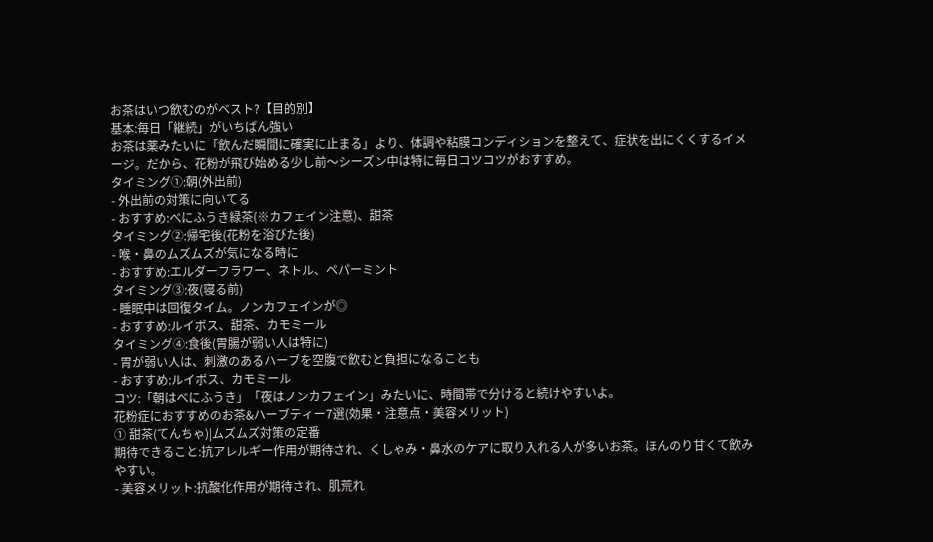お茶はいつ飲むのがベスト?【目的別】
基本:毎日「継続」がいちばん強い
お茶は薬みたいに「飲んだ瞬間に確実に止まる」より、体調や粘膜コンディションを整えて、症状を出にくくするイメージ。だから、花粉が飛び始める少し前〜シーズン中は特に毎日コツコツがおすすめ。
タイミング①:朝(外出前)
- 外出前の対策に向いてる
- おすすめ:べにふうき緑茶(※カフェイン注意)、甜茶
タイミング②:帰宅後(花粉を浴びた後)
- 喉・鼻のムズムズが気になる時に
- おすすめ:エルダーフラワー、ネトル、ペパーミント
タイミング③:夜(寝る前)
- 睡眠中は回復タイム。ノンカフェインが◎
- おすすめ:ルイボス、甜茶、カモミール
タイミング④:食後(胃腸が弱い人は特に)
- 胃が弱い人は、刺激のあるハーブを空腹で飲むと負担になることも
- おすすめ:ルイボス、カモミール
コツ:「朝はべにふうき」「夜はノンカフェイン」みたいに、時間帯で分けると続けやすいよ。
花粉症におすすめのお茶&ハーブティー7選(効果・注意点・美容メリット)
① 甜茶(てんちゃ)|ムズムズ対策の定番
期待できること:抗アレルギー作用が期待され、くしゃみ・鼻水のケアに取り入れる人が多いお茶。ほんのり甘くて飲みやすい。
- 美容メリット:抗酸化作用が期待され、肌荒れ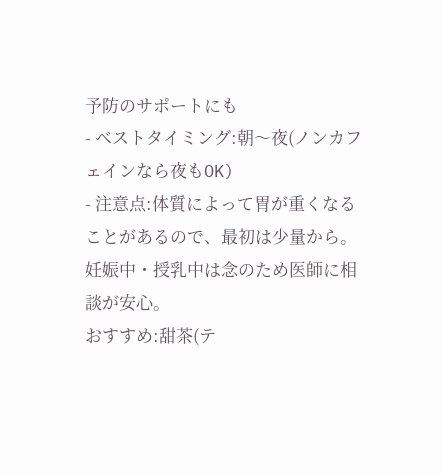予防のサポートにも
- ベストタイミング:朝〜夜(ノンカフェインなら夜もOK)
- 注意点:体質によって胃が重くなることがあるので、最初は少量から。妊娠中・授乳中は念のため医師に相談が安心。
おすすめ:甜茶(テ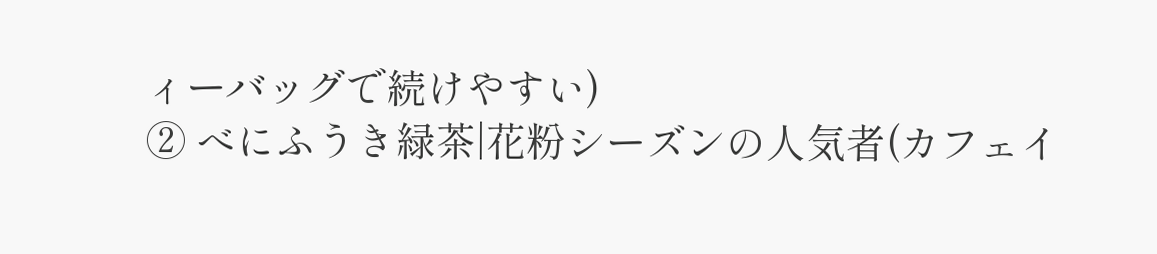ィーバッグで続けやすい)
② べにふうき緑茶|花粉シーズンの人気者(カフェイ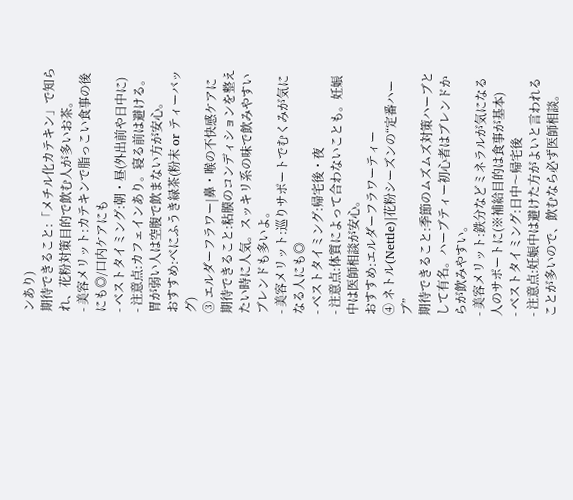ンあり)
期待できること:「メチル化カテキン」で知られ、花粉対策目的で飲む人が多いお茶。
- 美容メリット:カテキンで脂っこい食事の後にも◎/口内ケアにも
- ベストタイミング:朝・昼(外出前や日中に)
- 注意点:カフェインあり。寝る前は避ける。胃が弱い人は空腹で飲まない方が安心。
おすすめ:べにふうき緑茶(粉末 or ティーバッグ)
③ エルダーフラワー|鼻・喉の不快感ケアに
期待できること:粘膜のコンディションを整えたい時に人気。スッキリ系の味で飲みやすいブレンドも多いよ。
- 美容メリット:巡りサポートでむくみが気になる人にも◎
- ベストタイミング:帰宅後・夜
- 注意点:体質によって合わないことも。妊娠中は医師相談が安心。
おすすめ:エルダーフラワーティー
④ ネトル(Nettle)|花粉シーズンの“定番ハーブ”
期待できること:季節のムズムズ対策ハーブとして有名。ハーブティー初心者はブレンドからが飲みやすい。
- 美容メリット:鉄分などミネラルが気になる人のサポートに(※補給目的は食事が基本)
- ベストタイミング:日中〜帰宅後
- 注意点:妊娠中は避けた方がよいと言われることが多いので、飲むなら必ず医師相談。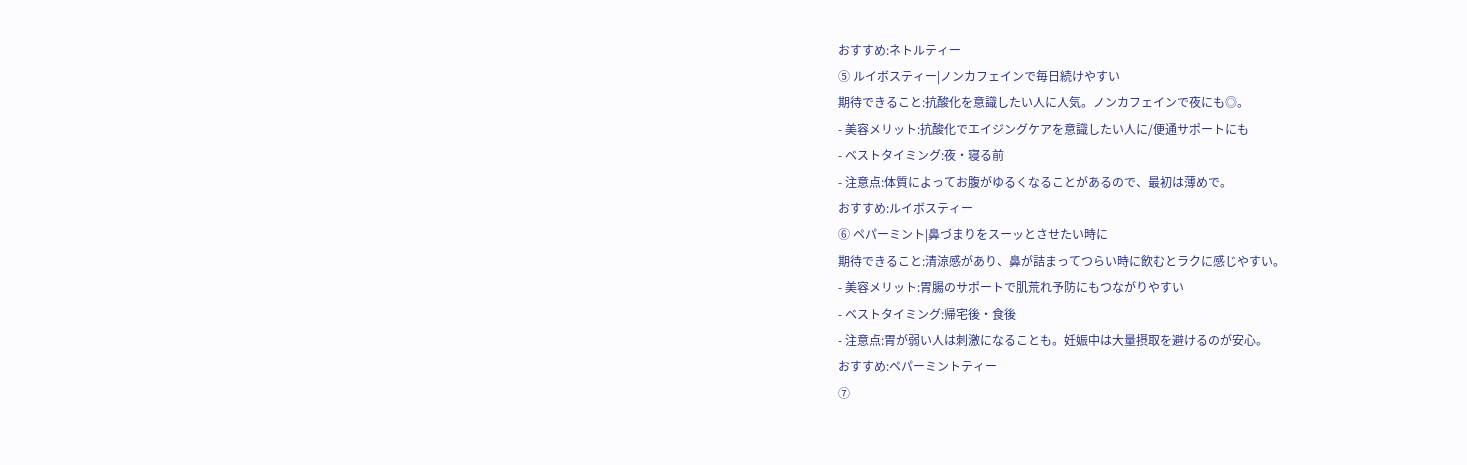おすすめ:ネトルティー
⑤ ルイボスティー|ノンカフェインで毎日続けやすい
期待できること:抗酸化を意識したい人に人気。ノンカフェインで夜にも◎。
- 美容メリット:抗酸化でエイジングケアを意識したい人に/便通サポートにも
- ベストタイミング:夜・寝る前
- 注意点:体質によってお腹がゆるくなることがあるので、最初は薄めで。
おすすめ:ルイボスティー
⑥ ペパーミント|鼻づまりをスーッとさせたい時に
期待できること:清涼感があり、鼻が詰まってつらい時に飲むとラクに感じやすい。
- 美容メリット:胃腸のサポートで肌荒れ予防にもつながりやすい
- ベストタイミング:帰宅後・食後
- 注意点:胃が弱い人は刺激になることも。妊娠中は大量摂取を避けるのが安心。
おすすめ:ペパーミントティー
⑦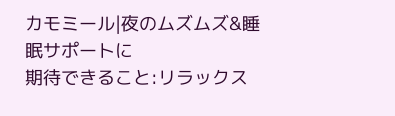カモミール|夜のムズムズ&睡眠サポートに
期待できること:リラックス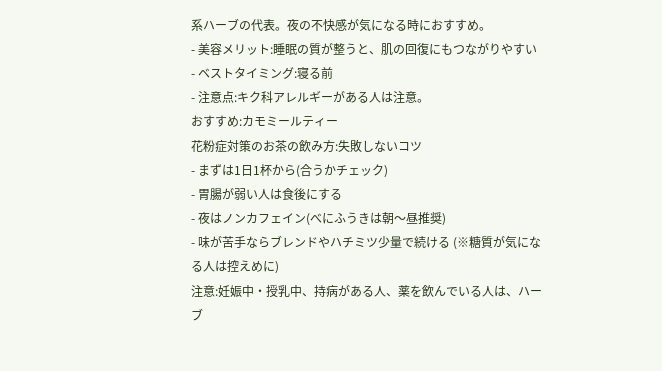系ハーブの代表。夜の不快感が気になる時におすすめ。
- 美容メリット:睡眠の質が整うと、肌の回復にもつながりやすい
- ベストタイミング:寝る前
- 注意点:キク科アレルギーがある人は注意。
おすすめ:カモミールティー
花粉症対策のお茶の飲み方:失敗しないコツ
- まずは1日1杯から(合うかチェック)
- 胃腸が弱い人は食後にする
- 夜はノンカフェイン(べにふうきは朝〜昼推奨)
- 味が苦手ならブレンドやハチミツ少量で続ける (※糖質が気になる人は控えめに)
注意:妊娠中・授乳中、持病がある人、薬を飲んでいる人は、ハーブ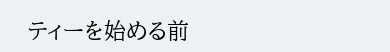ティーを始める前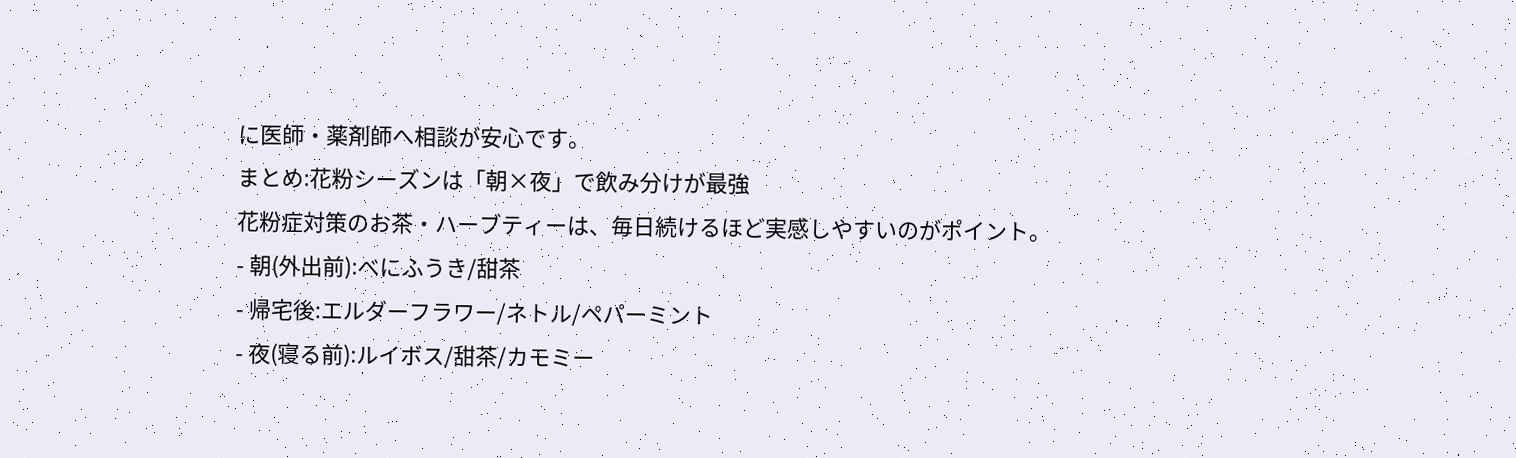に医師・薬剤師へ相談が安心です。
まとめ:花粉シーズンは「朝×夜」で飲み分けが最強
花粉症対策のお茶・ハーブティーは、毎日続けるほど実感しやすいのがポイント。
- 朝(外出前):べにふうき/甜茶
- 帰宅後:エルダーフラワー/ネトル/ペパーミント
- 夜(寝る前):ルイボス/甜茶/カモミー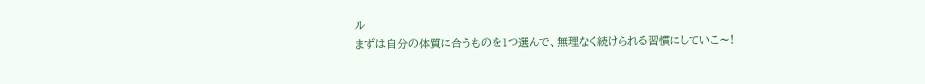ル
まずは自分の体質に合うものを1つ選んで、無理なく続けられる習慣にしていこ〜!